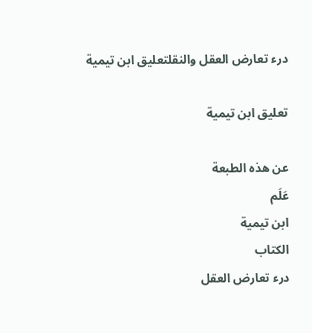درء تعارض العقل والنقلتعليق ابن تيمية

تعليق ابن تيمية

عن هذه الطبعة
عَلَم
ابن تيمية
الكتاب
درء تعارض العقل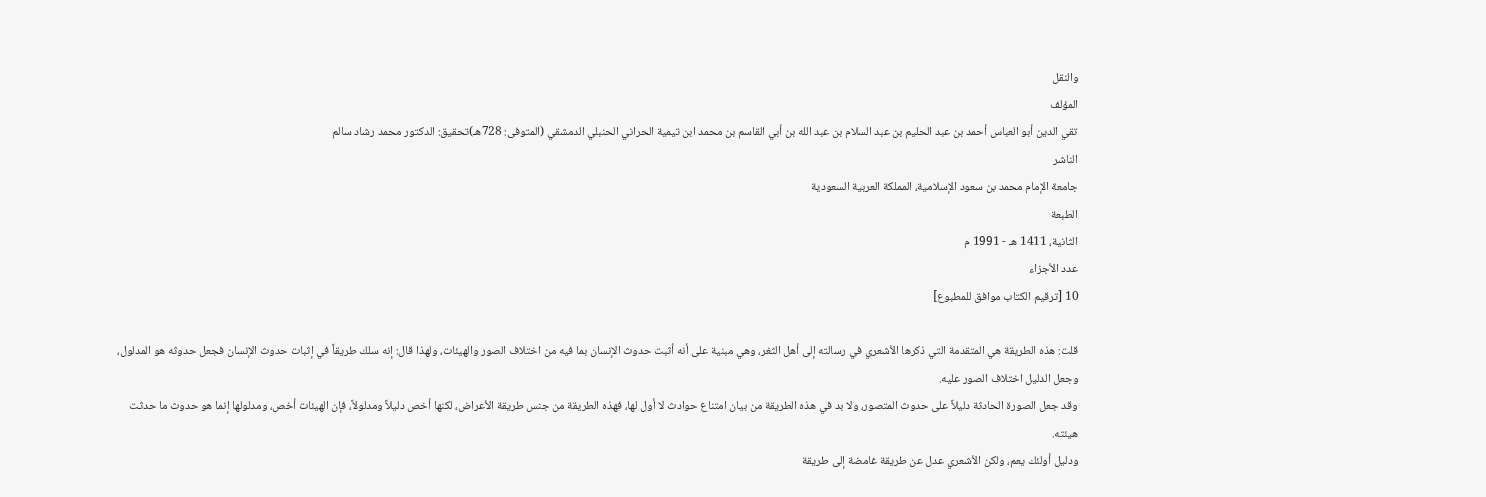والنقل
المؤلف
تقي الدين أبو العباس أحمد بن عبد الحليم بن عبد السلام بن عبد الله بن أبي القاسم بن محمد ابن تيمية الحراني الحنبلي الدمشقي (المتوفى: 728هـ)تحقيق: الدكتور محمد رشاد سالم
الناشر
جامعة الإمام محمد بن سعود الإسلامية، المملكة العربية السعودية
الطبعة
الثانية، 1411 هـ - 1991 م
عدد الأجزاء
10 [ترقيم الكتاب موافق للمطبوع]

قلت: هذه الطريقة هي المتقدمة التي ذكرها الأشعري في رسالته إلى أهل الثغر، وهي مبنية على أنه أثبت حدوث الإنسان بما فيه من اختلاف الصور والهيئات، ولهذا قال: إنه سلك طريقاً في إثبات حدوث الإنسان فجعل حدوثه هو المدلول، وجعل الدليل اختلاف الصور عليه.
وقد جعل الصورة الحادثة دليلاً على حدوث المتصور، ولا بد في هذه الطريقة من بيان امتناع حوادث لا أول لها، فهذه الطريقة من جنس طريقة الأعراض، لكنها أخص دليلاً ومدلولاً، فإن الهيئات أخص، ومدلولها إنما هو حدوث ما حدثت هيئته.
ودليل أولئك يعم، ولكن الأشعري عدل عن طريقة غامضة إلى طريقة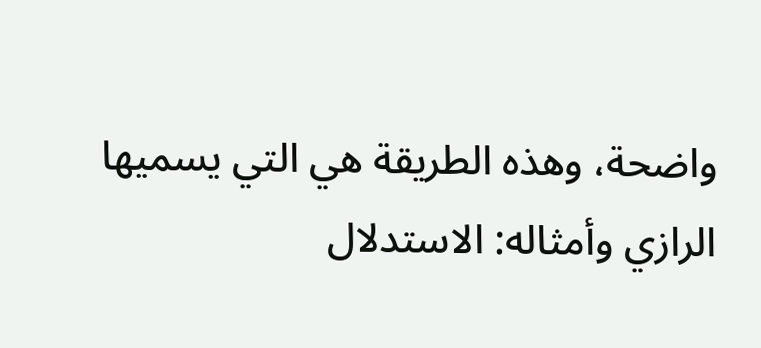واضحة، وهذه الطريقة هي التي يسميها الرازي وأمثاله: الاستدلال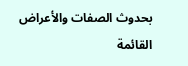بحدوث الصفات والأعراض القائمة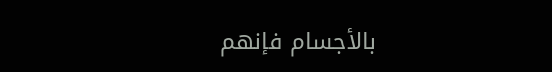بالأجسام فإنهم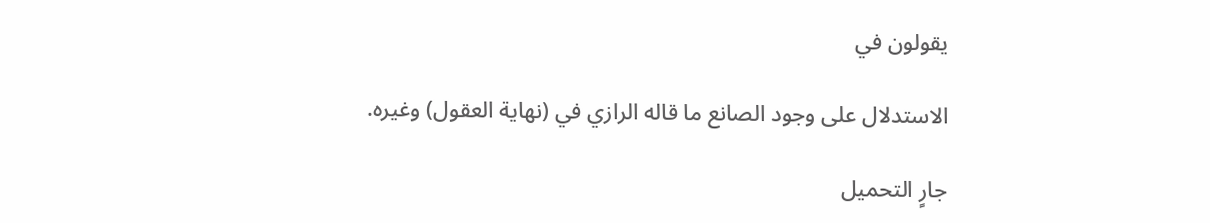يقولون في

الاستدلال على وجود الصانع ما قاله الرازي في (نهاية العقول) وغيره.

جارٍ التحميل